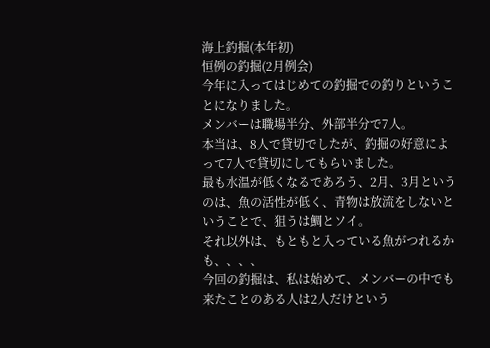海上釣掘(本年初)
恒例の釣掘(2月例会)
今年に入ってはじめての釣掘での釣りということになりました。
メンバーは職場半分、外部半分で7人。
本当は、8人で貸切でしたが、釣掘の好意によって7人で貸切にしてもらいました。
最も水温が低くなるであろう、2月、3月というのは、魚の活性が低く、青物は放流をしないということで、狙うは鯛とソイ。
それ以外は、もともと入っている魚がつれるかも、、、、
今回の釣掘は、私は始めて、メンバーの中でも来たことのある人は2人だけという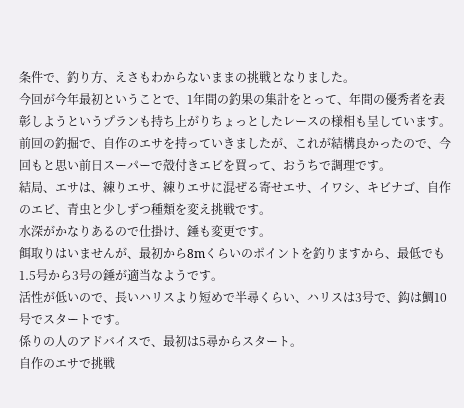条件で、釣り方、えさもわからないままの挑戦となりました。
今回が今年最初ということで、1年間の釣果の集計をとって、年間の優秀者を表彰しようというプランも持ち上がりちょっとしたレースの様相も呈しています。
前回の釣掘で、自作のエサを持っていきましたが、これが結構良かったので、今回もと思い前日スーパーで殻付きエビを買って、おうちで調理です。
結局、エサは、練りエサ、練りエサに混ぜる寄せエサ、イワシ、キビナゴ、自作のエビ、青虫と少しずつ種類を変え挑戦です。
水深がかなりあるので仕掛け、錘も変更です。
餌取りはいませんが、最初から8mくらいのポイントを釣りますから、最低でも1.5号から3号の錘が適当なようです。
活性が低いので、長いハリスより短めで半尋くらい、ハリスは3号で、鈎は鯛10号でスタートです。
係りの人のアドバイスで、最初は5尋からスタート。
自作のエサで挑戦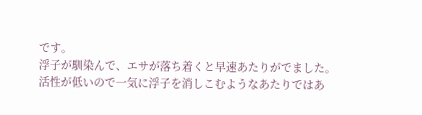です。
浮子が馴染んで、エサが落ち着くと早速あたりがでました。
活性が低いので一気に浮子を消しこむようなあたりではあ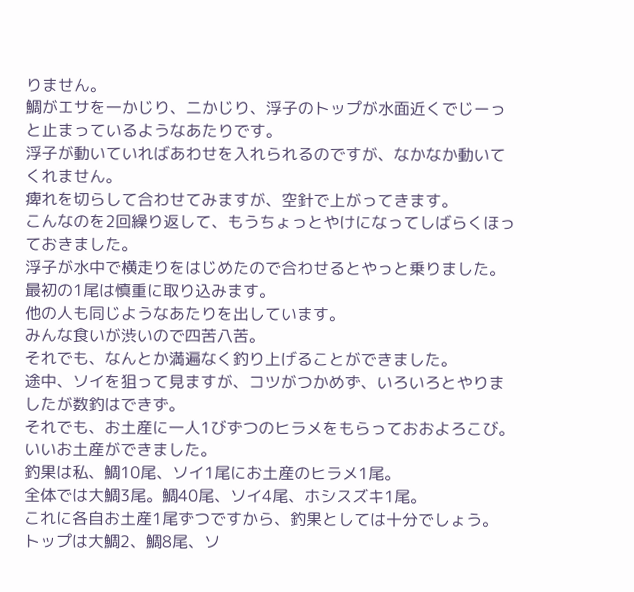りません。
鯛がエサを一かじり、二かじり、浮子のトップが水面近くでじーっと止まっているようなあたりです。
浮子が動いていればあわせを入れられるのですが、なかなか動いてくれません。
痺れを切らして合わせてみますが、空針で上がってきます。
こんなのを2回繰り返して、もうちょっとやけになってしばらくほっておきました。
浮子が水中で横走りをはじめたので合わせるとやっと乗りました。
最初の1尾は慎重に取り込みます。
他の人も同じようなあたりを出しています。
みんな食いが渋いので四苦八苦。
それでも、なんとか満遍なく釣り上げることができました。
途中、ソイを狙って見ますが、コツがつかめず、いろいろとやりましたが数釣はできず。
それでも、お土産に一人1びずつのヒラメをもらっておおよろこび。
いいお土産ができました。
釣果は私、鯛10尾、ソイ1尾にお土産のヒラメ1尾。
全体では大鯛3尾。鯛40尾、ソイ4尾、ホシスズキ1尾。
これに各自お土産1尾ずつですから、釣果としては十分でしょう。
トップは大鯛2、鯛8尾、ソ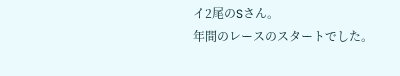イ2尾のSさん。
年間のレースのスタートでした。